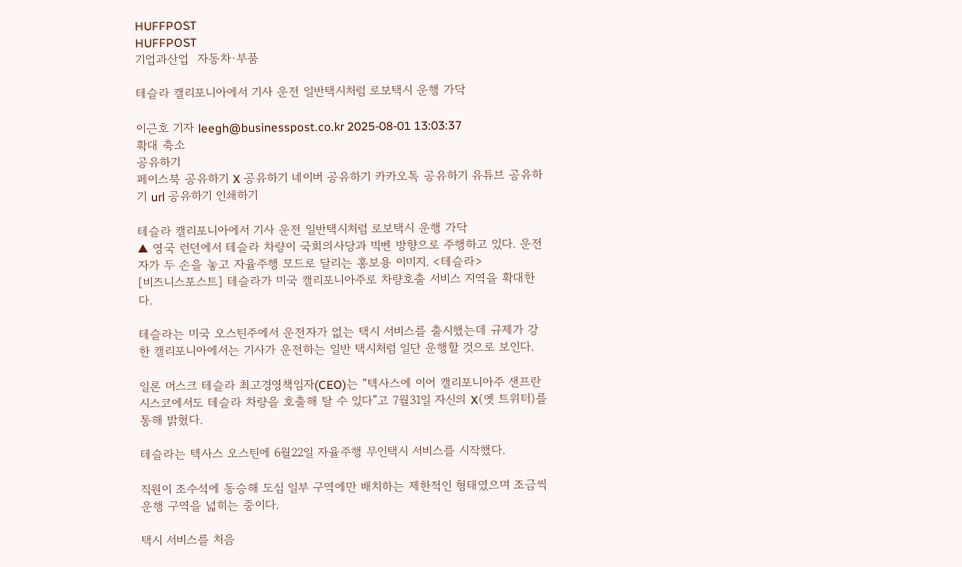HUFFPOST
HUFFPOST
기업과산업  자동차·부품

테슬라 캘리포니아에서 기사 운전 일반택시처럼 로보택시 운행 가닥

이근호 기자 leegh@businesspost.co.kr 2025-08-01 13:03:37
확대 축소
공유하기
페이스북 공유하기 X 공유하기 네이버 공유하기 카카오톡 공유하기 유튜브 공유하기 url 공유하기 인쇄하기

테슬라 캘리포니아에서 기사 운전 일반택시처럼 로보택시 운행 가닥
▲ 영국 런던에서 테슬라 차량이 국회의사당과 빅벤 방향으로 주행하고 있다. 운전자가 두 손을 놓고 자율주행 모드로 달리는 홍보용 이미지. <테슬라>
[비즈니스포스트] 테슬라가 미국 캘리포니아주로 차량호출 서비스 지역을 확대한다.

테슬라는 미국 오스틴주에서 운전자가 없는 택시 서비스를 출시했는데 규제가 강한 캘리포니아에서는 기사가 운전하는 일반 택시처럼 일단 운행할 것으로 보인다.

일론 머스크 테슬라 최고경영책임자(CEO)는 “텍사스에 이어 캘리포니아주 샌프란시스코에서도 테슬라 차량을 호출해 탈 수 있다”고 7월31일 자신의 X(옛 트위터)를 통해 밝혔다.

테슬라는 텍사스 오스틴에 6월22일 자율주행 무인택시 서비스를 시작했다.

직원이 조수석에 동승해 도심 일부 구역에만 배치하는 제한적인 형태였으며 조금씩 운행 구역을 넓히는 중이다.

택시 서비스를 처음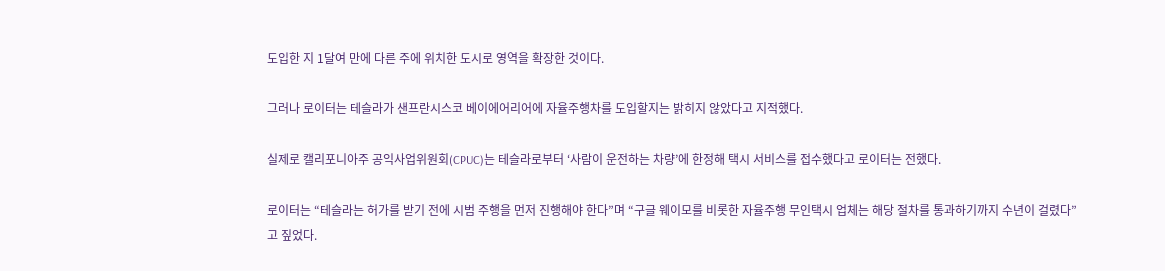도입한 지 1달여 만에 다른 주에 위치한 도시로 영역을 확장한 것이다.

그러나 로이터는 테슬라가 샌프란시스코 베이에어리어에 자율주행차를 도입할지는 밝히지 않았다고 지적했다.

실제로 캘리포니아주 공익사업위원회(CPUC)는 테슬라로부터 ‘사람이 운전하는 차량’에 한정해 택시 서비스를 접수했다고 로이터는 전했다.

로이터는 “테슬라는 허가를 받기 전에 시범 주행을 먼저 진행해야 한다”며 “구글 웨이모를 비롯한 자율주행 무인택시 업체는 해당 절차를 통과하기까지 수년이 걸렸다”고 짚었다.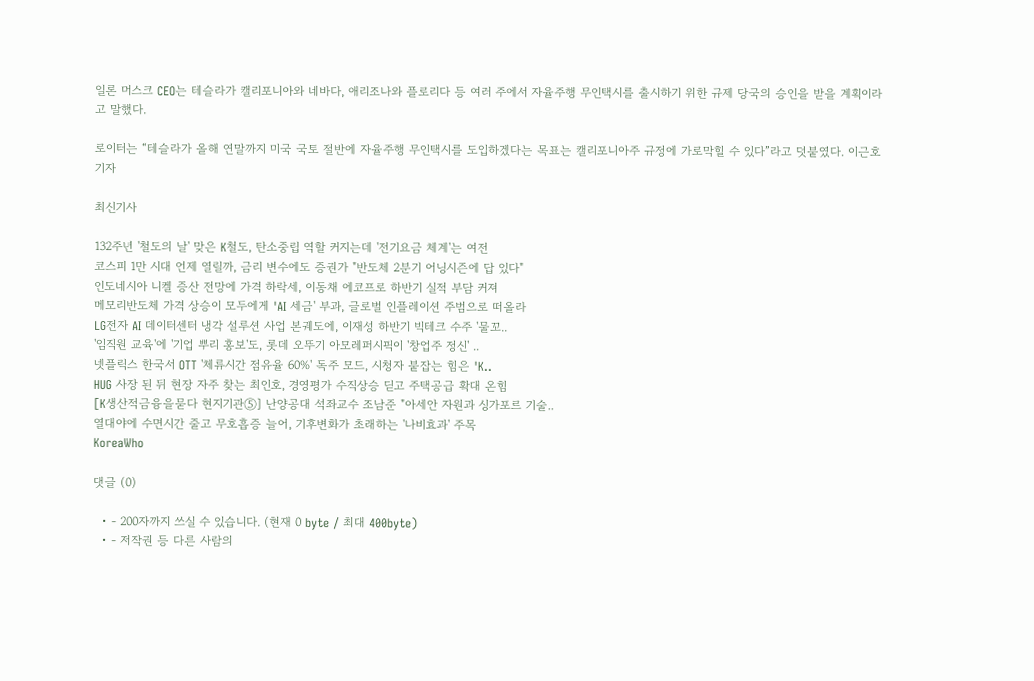일론 머스크 CEO는 테슬라가 캘리포니아와 네바다, 애리조나와 플로리다 등 여러 주에서 자율주행 무인택시를 출시하기 위한 규제 당국의 승인을 받을 계획이라고 말했다.

로이터는 “테슬라가 올해 연말까지 미국 국토 절반에 자율주행 무인택시를 도입하겠다는 목표는 캘리포니아주 규정에 가로막힐 수 있다”라고 덧붙였다. 이근호 기자

최신기사

132주년 '철도의 날' 맞은 K철도, 탄소중립 역할 커지는데 '전기요금 체계'는 여전
코스피 1만 시대 언제 열릴까, 금리 변수에도 증권가 "반도체 2분기 어닝시즌에 답 있다"
인도네시아 니켈 증산 전망에 가격 하락세, 이동채 에코프로 하반기 실적 부담 커져
메모리반도체 가격 상승이 모두에게 'AI 세금' 부과, 글로벌 인플레이션 주범으로 떠올라
LG전자 AI 데이터센터 냉각 설루션 사업 본궤도에, 이재성 하반기 빅테크 수주 '물꼬..
'임직원 교육'에 '기업 뿌리 홍보'도, 롯데 오뚜기 아모레퍼시픽이 '창업주 정신' ..
넷플릭스 한국서 OTT '체류시간 점유율 60%' 독주 모드, 시청자 붙잡는 힘은 'K..
HUG 사장 된 뒤 현장 자주 찾는 최인호, 경영평가 수직상승 딛고 주택공급 확대 온힘
[K생산적금융을묻다 현지기관⑤] 난양공대 석좌교수 조남준 "아세안 자원과 싱가포르 기술..
열대야에 수면시간 줄고 무호흡증 늘어, 기후변화가 초래하는 '나비효과' 주목
KoreaWho

댓글 (0)

  • - 200자까지 쓰실 수 있습니다. (현재 0 byte / 최대 400byte)
  • - 저작권 등 다른 사람의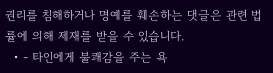권리를 침해하거나 명예를 훼손하는 댓글은 관련 법률에 의해 제재를 받을 수 있습니다.
  • - 타인에게 불쾌감을 주는 욕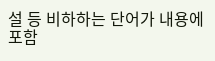설 등 비하하는 단어가 내용에 포함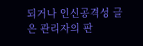되거나 인신공격성 글은 관리자의 판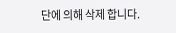단에 의해 삭제 합니다.